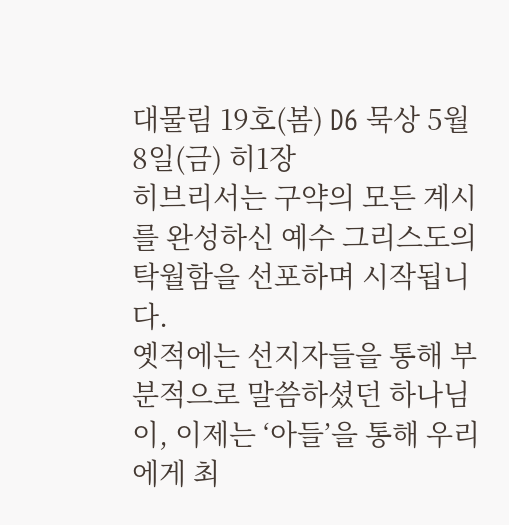대물림 19호(봄) D6 묵상 5월 8일(금) 히1장
히브리서는 구약의 모든 계시를 완성하신 예수 그리스도의 탁월함을 선포하며 시작됩니다.
옛적에는 선지자들을 통해 부분적으로 말씀하셨던 하나님이, 이제는 ‘아들’을 통해 우리에게 최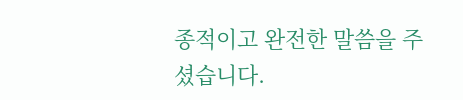종적이고 완전한 말씀을 주셨습니다.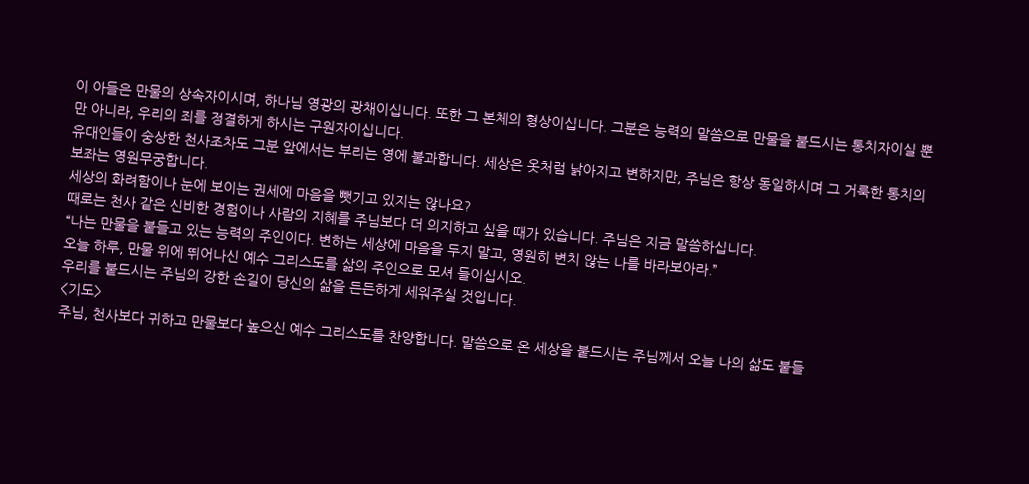이 아들은 만물의 상속자이시며, 하나님 영광의 광채이십니다. 또한 그 본체의 형상이십니다. 그분은 능력의 말씀으로 만물을 붙드시는 통치자이실 뿐만 아니라, 우리의 죄를 정결하게 하시는 구원자이십니다.
유대인들이 숭상한 천사조차도 그분 앞에서는 부리는 영에 불과합니다. 세상은 옷처럼 낡아지고 변하지만, 주님은 항상 동일하시며 그 거룩한 통치의 보좌는 영원무궁합니다.
세상의 화려함이나 눈에 보이는 권세에 마음을 뺏기고 있지는 않나요?
때로는 천사 같은 신비한 경험이나 사람의 지혜를 주님보다 더 의지하고 싶을 때가 있습니다. 주님은 지금 말씀하십니다.
“나는 만물을 붙들고 있는 능력의 주인이다. 변하는 세상에 마음을 두지 말고, 영원히 변치 않는 나를 바라보아라.”
오늘 하루, 만물 위에 뛰어나신 예수 그리스도를 삶의 주인으로 모셔 들이십시오.
우리를 붙드시는 주님의 강한 손길이 당신의 삶을 든든하게 세워주실 것입니다.
<기도>
주님, 천사보다 귀하고 만물보다 높으신 예수 그리스도를 찬양합니다. 말씀으로 온 세상을 붙드시는 주님께서 오늘 나의 삶도 붙들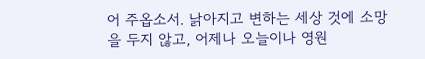어 주옵소서. 낡아지고 변하는 세상 것에 소망을 두지 않고, 어제나 오늘이나 영원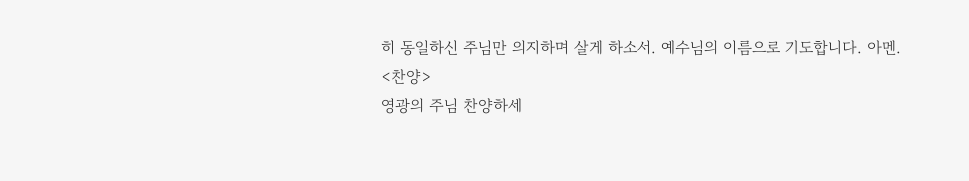히 동일하신 주님만 의지하며 살게 하소서. 예수님의 이름으로 기도합니다. 아멘.
<찬양>
영광의 주님 찬양하세